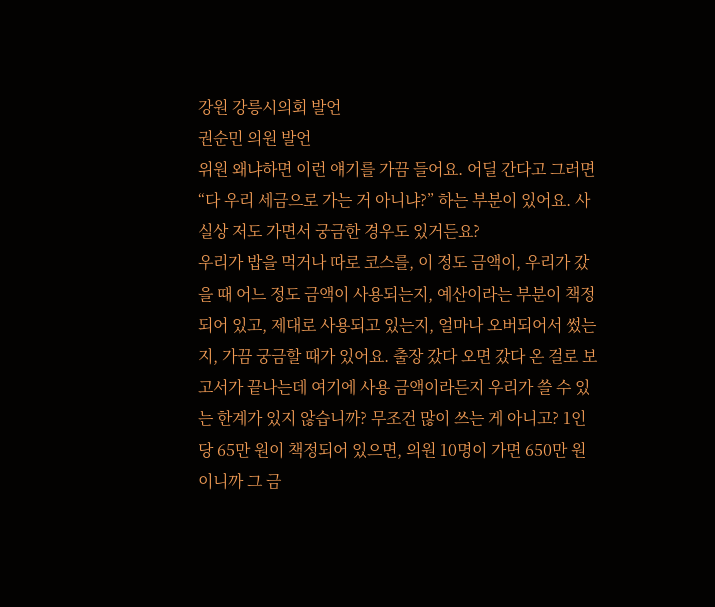강원 강릉시의회 발언
권순민 의원 발언
위원 왜냐하면 이런 얘기를 가끔 들어요. 어딜 간다고 그러면 “다 우리 세금으로 가는 거 아니냐?” 하는 부분이 있어요. 사실상 저도 가면서 궁금한 경우도 있거든요?
우리가 밥을 먹거나 따로 코스를, 이 정도 금액이, 우리가 갔을 때 어느 정도 금액이 사용되는지, 예산이라는 부분이 책정되어 있고, 제대로 사용되고 있는지, 얼마나 오버되어서 썼는지, 가끔 궁금할 때가 있어요. 출장 갔다 오면 갔다 온 걸로 보고서가 끝나는데 여기에 사용 금액이라든지 우리가 쓸 수 있는 한계가 있지 않습니까? 무조건 많이 쓰는 게 아니고? 1인당 65만 원이 책정되어 있으면, 의원 10명이 가면 650만 원이니까 그 금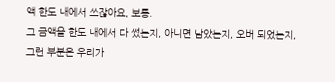액 한도 내에서 쓰잖아요, 보통.
그 금액을 한도 내에서 다 썼는지, 아니면 남았는지, 오버 되었는지, 그런 부분은 우리가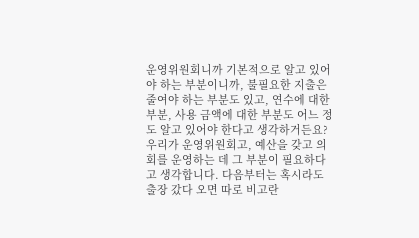운영위원회니까 기본적으로 알고 있어야 하는 부분이니까, 불필요한 지출은 줄여야 하는 부분도 있고, 연수에 대한 부분, 사용 금액에 대한 부분도 어느 정도 알고 있어야 한다고 생각하거든요? 우리가 운영위원회고, 예산을 갖고 의회를 운영하는 데 그 부분이 필요하다고 생각합니다. 다음부터는 혹시라도 출장 갔다 오면 따로 비고란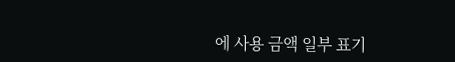에 사용 금액 일부 표기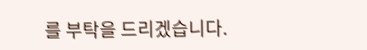를 부탁을 드리겠습니다.